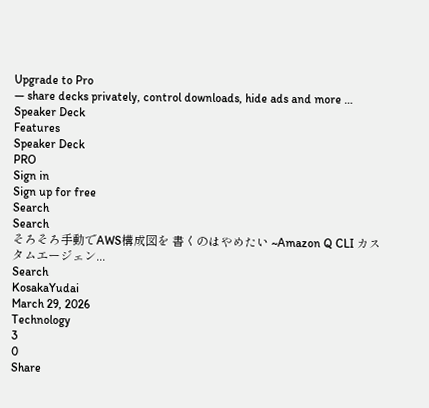Upgrade to Pro
— share decks privately, control downloads, hide ads and more …
Speaker Deck
Features
Speaker Deck
PRO
Sign in
Sign up for free
Search
Search
そろそろ手動でAWS構成図を 書くのはやめたい ~Amazon Q CLI カスタムエージェン...
Search
KosakaYudai
March 29, 2026
Technology
3
0
Share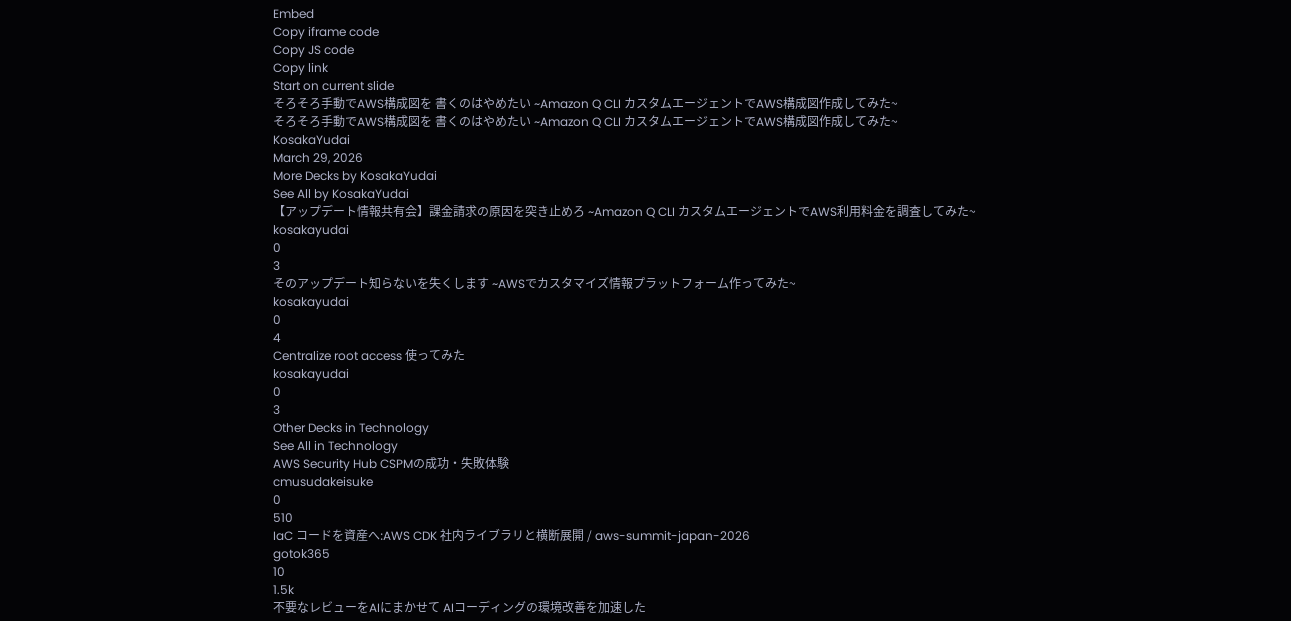Embed
Copy iframe code
Copy JS code
Copy link
Start on current slide
そろそろ手動でAWS構成図を 書くのはやめたい ~Amazon Q CLI カスタムエージェントでAWS構成図作成してみた~
そろそろ手動でAWS構成図を 書くのはやめたい ~Amazon Q CLI カスタムエージェントでAWS構成図作成してみた~
KosakaYudai
March 29, 2026
More Decks by KosakaYudai
See All by KosakaYudai
【アップデート情報共有会】課金請求の原因を突き止めろ ~Amazon Q CLI カスタムエージェントでAWS利用料金を調査してみた~
kosakayudai
0
3
そのアップデート知らないを失くします ~AWSでカスタマイズ情報プラットフォーム作ってみた~
kosakayudai
0
4
Centralize root access 使ってみた
kosakayudai
0
3
Other Decks in Technology
See All in Technology
AWS Security Hub CSPMの成功・失敗体験
cmusudakeisuke
0
510
IaC コードを資産へ:AWS CDK 社内ライブラリと横断展開 / aws-summit-japan-2026
gotok365
10
1.5k
不要なレビューをAIにまかせて AIコーディングの環境改善を加速した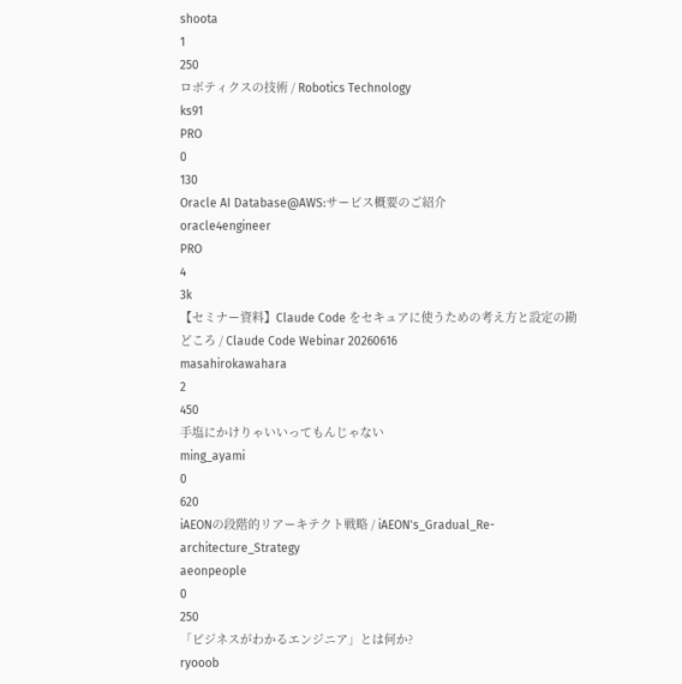shoota
1
250
ロボティクスの技術 / Robotics Technology
ks91
PRO
0
130
Oracle AI Database@AWS:サービス概要のご紹介
oracle4engineer
PRO
4
3k
【セミナー資料】Claude Code をセキュアに使うための考え方と設定の勘どころ / Claude Code Webinar 20260616
masahirokawahara
2
450
手塩にかけりゃいいってもんじゃない
ming_ayami
0
620
iAEONの段階的リアーキテクト戦略 / iAEON's_Gradual_Re-architecture_Strategy
aeonpeople
0
250
「ビジネスがわかるエンジニア」とは何か?
ryooob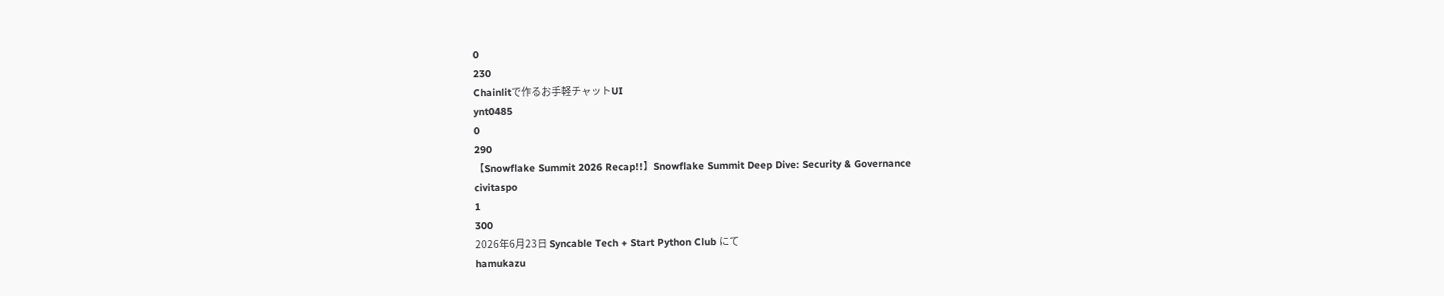0
230
Chainlitで作るお手軽チャットUI
ynt0485
0
290
【Snowflake Summit 2026 Recap!!】Snowflake Summit Deep Dive: Security & Governance
civitaspo
1
300
2026年6月23日 Syncable Tech + Start Python Club にて
hamukazu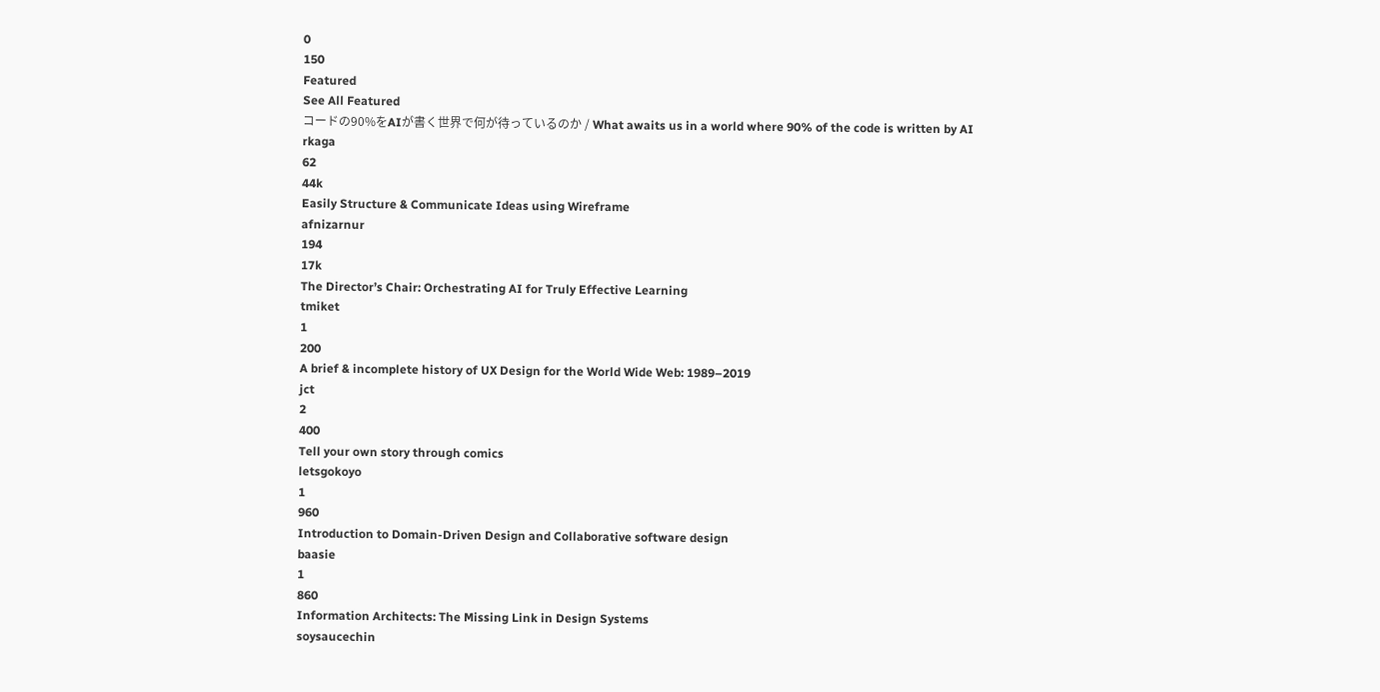0
150
Featured
See All Featured
コードの90%をAIが書く世界で何が待っているのか / What awaits us in a world where 90% of the code is written by AI
rkaga
62
44k
Easily Structure & Communicate Ideas using Wireframe
afnizarnur
194
17k
The Director’s Chair: Orchestrating AI for Truly Effective Learning
tmiket
1
200
A brief & incomplete history of UX Design for the World Wide Web: 1989–2019
jct
2
400
Tell your own story through comics
letsgokoyo
1
960
Introduction to Domain-Driven Design and Collaborative software design
baasie
1
860
Information Architects: The Missing Link in Design Systems
soysaucechin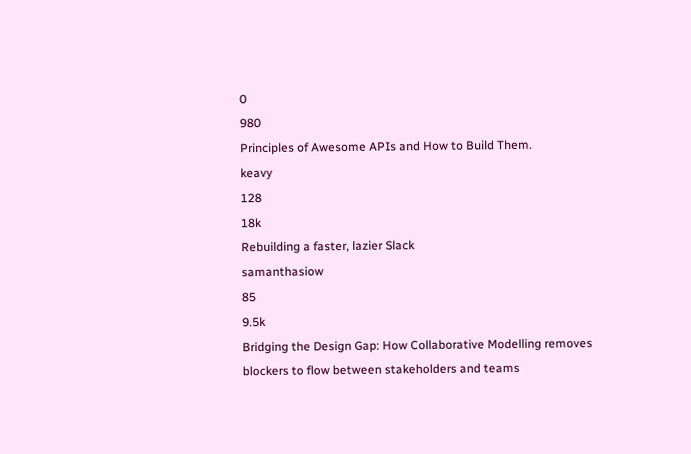0
980
Principles of Awesome APIs and How to Build Them.
keavy
128
18k
Rebuilding a faster, lazier Slack
samanthasiow
85
9.5k
Bridging the Design Gap: How Collaborative Modelling removes blockers to flow between stakeholders and teams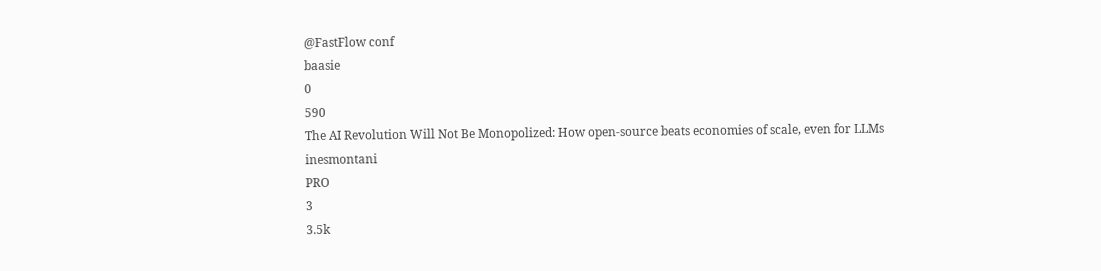@FastFlow conf
baasie
0
590
The AI Revolution Will Not Be Monopolized: How open-source beats economies of scale, even for LLMs
inesmontani
PRO
3
3.5k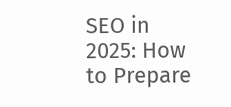SEO in 2025: How to Prepare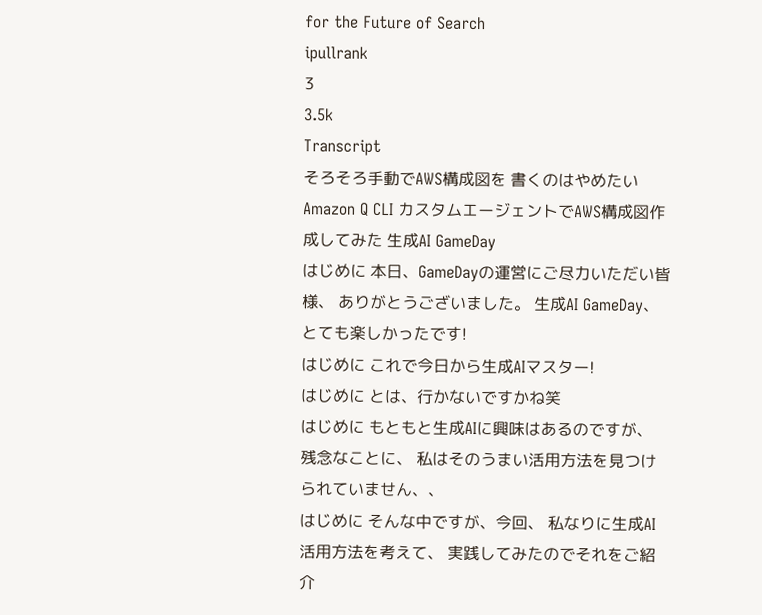for the Future of Search
ipullrank
3
3.5k
Transcript
そろそろ手動でAWS構成図を 書くのはやめたい Amazon Q CLI カスタムエージェントでAWS構成図作成してみた 生成AI GameDay
はじめに 本日、GameDayの運営にご尽力いただい皆様、 ありがとうございました。 生成AI GameDay、とても楽しかったです!
はじめに これで今日から生成AIマスター!
はじめに とは、行かないですかね笑
はじめに もともと生成AIに興味はあるのですが、 残念なことに、 私はそのうまい活用方法を見つけられていません、、
はじめに そんな中ですが、今回、 私なりに生成AI活用方法を考えて、 実践してみたのでそれをご紹介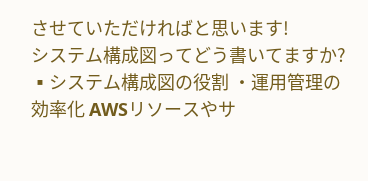させていただければと思います!
システム構成図ってどう書いてますか? ▪システム構成図の役割 ・運用管理の効率化 AWSリソースやサ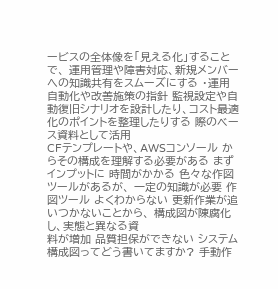ービスの全体像を「見える化」することで、 運用管理や障害対応、新規メンバーへの知識共有をスムーズにする ・運用自動化や改善施策の指針 監視設定や自動復旧シナリオを設計したり、コスト最適化のポイントを整理したりする 際のベース資料として活用
CFテンプレートや、AWSコンソール からその構成を理解する必要がある まずインプットに 時間がかかる 色々な作図ツールがあるが、 一定の知識が必要 作図ツール よくわからない 更新作業が追いつかないことから、 構成図が陳腐化し、実態と異なる資
料が増加 品質担保ができない システム構成図ってどう書いてますか? 手動作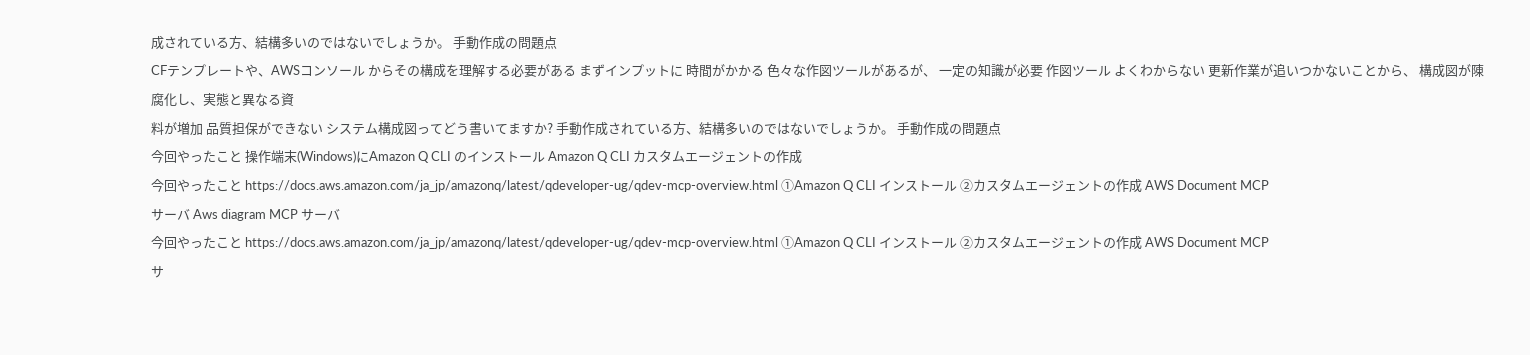成されている方、結構多いのではないでしょうか。 手動作成の問題点
CFテンプレートや、AWSコンソール からその構成を理解する必要がある まずインプットに 時間がかかる 色々な作図ツールがあるが、 一定の知識が必要 作図ツール よくわからない 更新作業が追いつかないことから、 構成図が陳腐化し、実態と異なる資
料が増加 品質担保ができない システム構成図ってどう書いてますか? 手動作成されている方、結構多いのではないでしょうか。 手動作成の問題点
今回やったこと 操作端末(Windows)にAmazon Q CLI のインストール Amazon Q CLI カスタムエージェントの作成
今回やったこと https://docs.aws.amazon.com/ja_jp/amazonq/latest/qdeveloper-ug/qdev-mcp-overview.html ➀Amazon Q CLI インストール ②カスタムエージェントの作成 AWS Document MCP
サーバ Aws diagram MCP サーバ
今回やったこと https://docs.aws.amazon.com/ja_jp/amazonq/latest/qdeveloper-ug/qdev-mcp-overview.html ➀Amazon Q CLI インストール ②カスタムエージェントの作成 AWS Document MCP
サ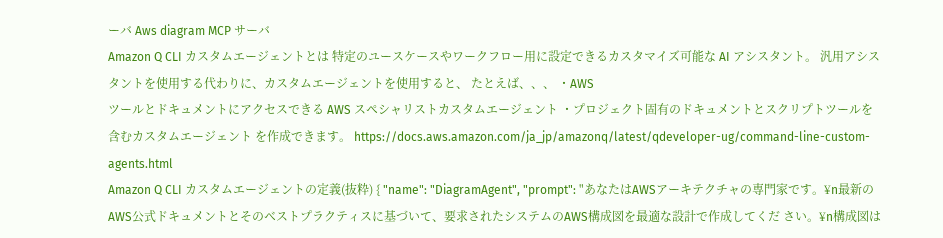ーバ Aws diagram MCP サーバ
Amazon Q CLI カスタムエージェントとは 特定のユースケースやワークフロー用に設定できるカスタマイズ可能な AI アシスタント。 汎用アシスタントを使用する代わりに、カスタムエージェントを使用すると、 たとえば、、、 ・AWS
ツールとドキュメントにアクセスできる AWS スペシャリストカスタムエージェント ・プロジェクト固有のドキュメントとスクリプトツールを含むカスタムエージェント を作成できます。 https://docs.aws.amazon.com/ja_jp/amazonq/latest/qdeveloper-ug/command-line-custom-agents.html
Amazon Q CLI カスタムエージェントの定義(抜粋) { "name": "DiagramAgent", "prompt": "あなたはAWSアーキテクチャの専門家です。¥n最新のAWS公式ドキュメントとそのベストプラクティスに基づいて、要求されたシステムのAWS構成図を最適な設計で作成してくだ さい。¥n構成図は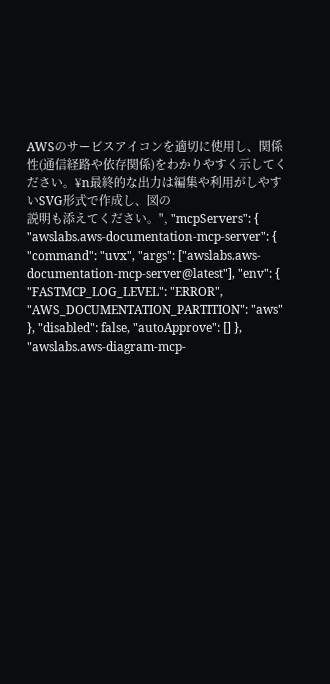AWSのサービスアイコンを適切に使用し、関係性(通信経路や依存関係)をわかりやすく示してください。¥n最終的な出力は編集や利用がしやすいSVG形式で作成し、図の
説明も添えてください。", "mcpServers": { "awslabs.aws-documentation-mcp-server": { "command": "uvx", "args": ["awslabs.aws-documentation-mcp-server@latest"], "env": { "FASTMCP_LOG_LEVEL": "ERROR", "AWS_DOCUMENTATION_PARTITION": "aws" }, "disabled": false, "autoApprove": [] }, "awslabs.aws-diagram-mcp-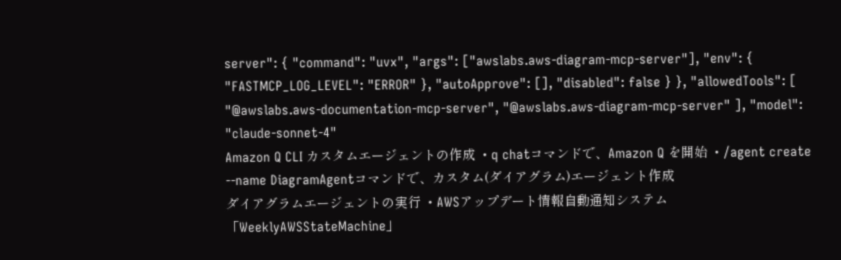server": { "command": "uvx", "args": ["awslabs.aws-diagram-mcp-server"], "env": { "FASTMCP_LOG_LEVEL": "ERROR" }, "autoApprove": [], "disabled": false } }, "allowedTools": [ "@awslabs.aws-documentation-mcp-server", "@awslabs.aws-diagram-mcp-server" ], "model": "claude-sonnet-4"
Amazon Q CLI カスタムエージェントの作成 ・q chatコマンドで、Amazon Q を開始 ・/agent create
--name DiagramAgentコマンドで、カスタム(ダイアグラム)エージェント作成
ダイアグラムエージェントの実行 ・AWSアップデート情報自動通知システム「WeeklyAWSStateMachine」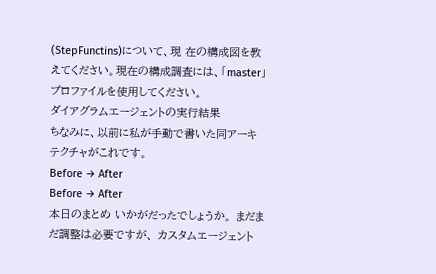(StepFunctins)について、現 在の構成図を教えてください。現在の構成調査には、「master」プロファイルを使用してください。
ダイアグラムエージェントの実行結果
ちなみに、以前に私が手動で書いた同アーキテクチャがこれです。
Before → After
Before → After
本日のまとめ いかがだったでしょうか。 まだまだ調整は必要ですが、 カスタムエージェント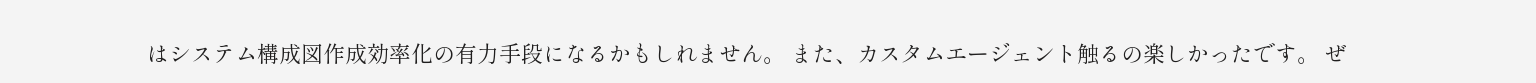はシステム構成図作成効率化の有力手段になるかもしれません。 また、カスタムエージェント触るの楽しかったです。 ぜ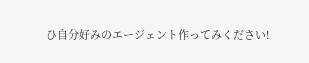ひ自分好みのエージェント作ってみください!